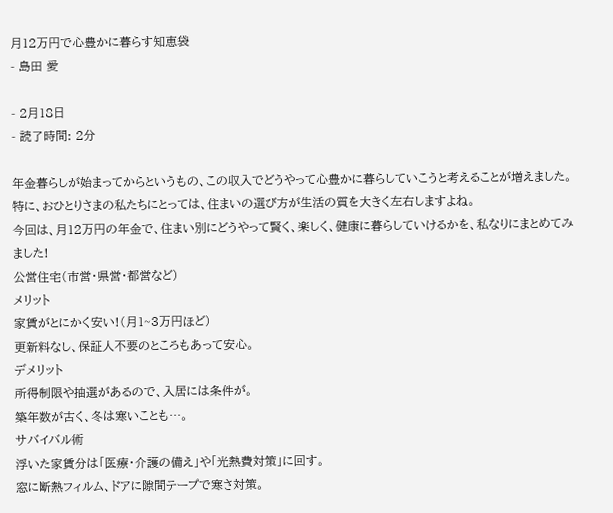月12万円で心豊かに暮らす知恵袋
- 島田 愛

- 2月18日
- 読了時間: 2分

年金暮らしが始まってからというもの、この収入でどうやって心豊かに暮らしていこうと考えることが増えました。特に、おひとりさまの私たちにとっては、住まいの選び方が生活の質を大きく左右しますよね。
今回は、月12万円の年金で、住まい別にどうやって賢く、楽しく、健康に暮らしていけるかを、私なりにまとめてみました!
公営住宅(市営・県営・都営など)
メリット
家賃がとにかく安い!(月1~3万円ほど)
更新料なし、保証人不要のところもあって安心。
デメリット
所得制限や抽選があるので、入居には条件が。
築年数が古く、冬は寒いことも…。
サバイバル術
浮いた家賃分は「医療・介護の備え」や「光熱費対策」に回す。
窓に断熱フィルム、ドアに隙間テープで寒さ対策。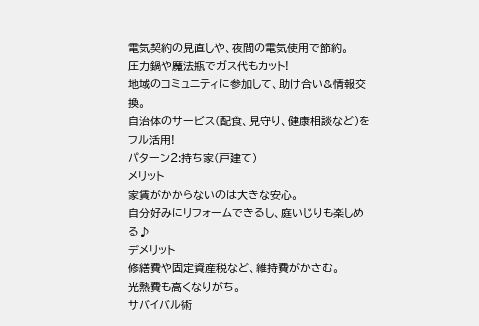電気契約の見直しや、夜間の電気使用で節約。
圧力鍋や魔法瓶でガス代もカット!
地域のコミュニティに参加して、助け合い&情報交換。
自治体のサービス(配食、見守り、健康相談など)をフル活用!
パターン2:持ち家(戸建て)
メリット
家賃がかからないのは大きな安心。
自分好みにリフォームできるし、庭いじりも楽しめる♪
デメリット
修繕費や固定資産税など、維持費がかさむ。
光熱費も高くなりがち。
サバイバル術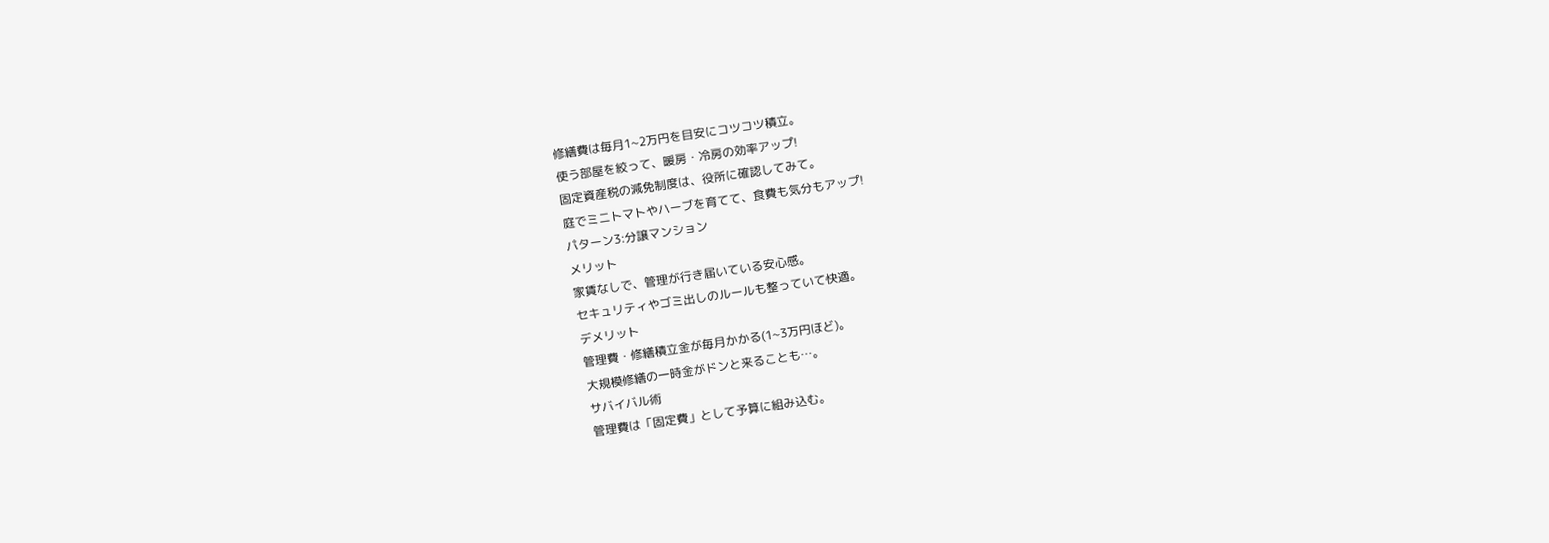修繕費は毎月1~2万円を目安にコツコツ積立。
使う部屋を絞って、暖房・冷房の効率アップ!
固定資産税の減免制度は、役所に確認してみて。
庭でミニトマトやハーブを育てて、食費も気分もアップ!
パターン3:分譲マンション
メリット
家賃なしで、管理が行き届いている安心感。
セキュリティやゴミ出しのルールも整っていて快適。
デメリット
管理費・修繕積立金が毎月かかる(1~3万円ほど)。
大規模修繕の一時金がドンと来ることも…。
サバイバル術
管理費は「固定費」として予算に組み込む。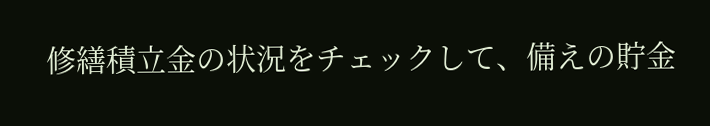修繕積立金の状況をチェックして、備えの貯金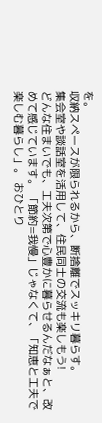を。
収納スペースが限られるから、断捨離でスッキリ暮らす。
集会室や談話室を活用して、住民同士の交流も楽しもう!
どんな住まいでも、工夫次第で心豊かに暮らせるんだなぁと、改めて感じています。 「節約=我慢」じゃなくて、「知恵と工夫で楽しむ暮らし」。 おひとり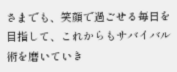さまでも、笑顔で過ごせる毎日を目指して、これからもサバイバル術を磨いていき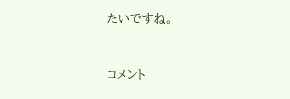たいですね。


コメント